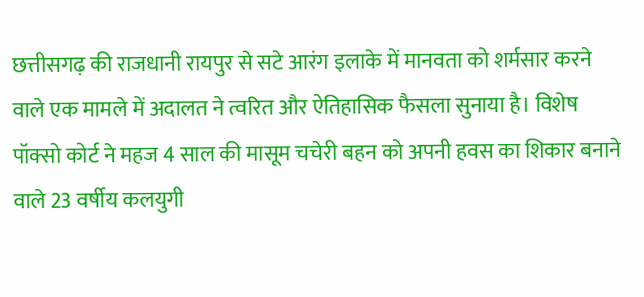छत्तीसगढ़ की राजधानी रायपुर से सटे आरंग इलाके में मानवता को शर्मसार करने वाले एक मामले में अदालत ने त्वरित और ऐतिहासिक फैसला सुनाया है। विशेष पॉक्सो कोर्ट ने महज 4 साल की मासूम चचेरी बहन को अपनी हवस का शिकार बनाने वाले 23 वर्षीय कलयुगी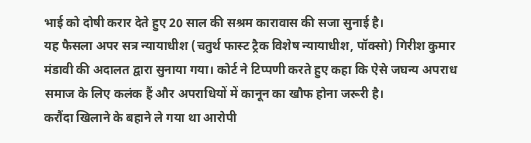भाई को दोषी करार देते हुए 20 साल की सश्रम कारावास की सजा सुनाई है।
यह फैसला अपर सत्र न्यायाधीश (चतुर्थ फास्ट ट्रैक विशेष न्यायाधीश, पॉक्सो) गिरीश कुमार मंडावी की अदालत द्वारा सुनाया गया। कोर्ट ने टिप्पणी करते हुए कहा कि ऐसे जघन्य अपराध समाज के लिए कलंक हैं और अपराधियों में कानून का खौफ होना जरूरी है।
करौंदा खिलाने के बहाने ले गया था आरोपी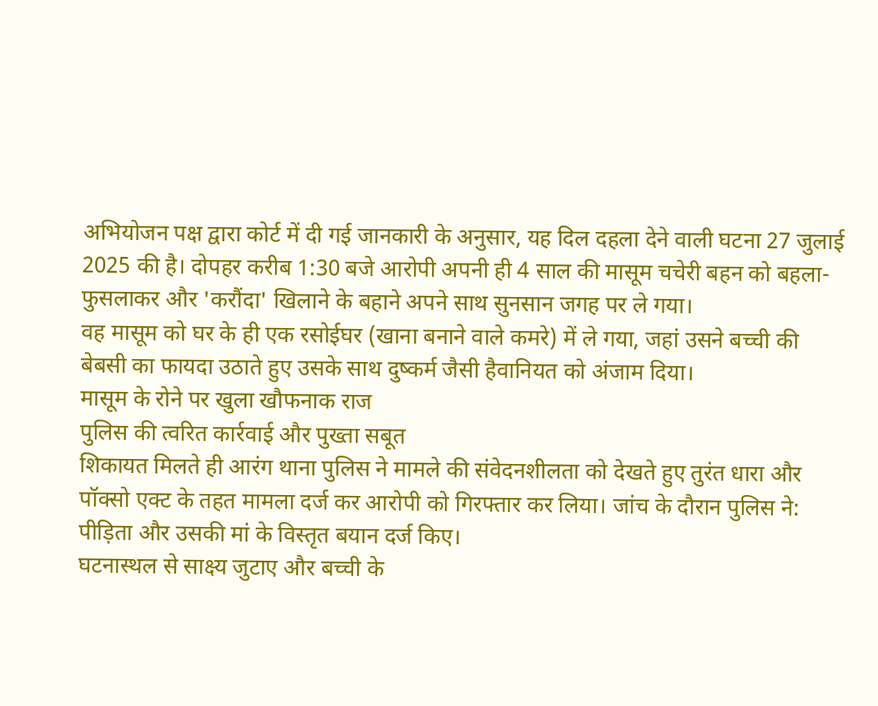अभियोजन पक्ष द्वारा कोर्ट में दी गई जानकारी के अनुसार, यह दिल दहला देने वाली घटना 27 जुलाई 2025 की है। दोपहर करीब 1:30 बजे आरोपी अपनी ही 4 साल की मासूम चचेरी बहन को बहला-फुसलाकर और 'करौंदा' खिलाने के बहाने अपने साथ सुनसान जगह पर ले गया।
वह मासूम को घर के ही एक रसोईघर (खाना बनाने वाले कमरे) में ले गया, जहां उसने बच्ची की बेबसी का फायदा उठाते हुए उसके साथ दुष्कर्म जैसी हैवानियत को अंजाम दिया।
मासूम के रोने पर खुला खौफनाक राज
पुलिस की त्वरित कार्रवाई और पुख्ता सबूत
शिकायत मिलते ही आरंग थाना पुलिस ने मामले की संवेदनशीलता को देखते हुए तुरंत धारा और पॉक्सो एक्ट के तहत मामला दर्ज कर आरोपी को गिरफ्तार कर लिया। जांच के दौरान पुलिस ने:
पीड़िता और उसकी मां के विस्तृत बयान दर्ज किए।
घटनास्थल से साक्ष्य जुटाए और बच्ची के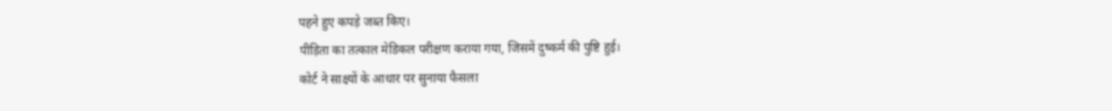पहने हुए कपड़े जब्त किए।
पीड़िता का तत्काल मेडिकल परीक्षण कराया गया, जिसमें दुष्कर्म की पुष्टि हुई।
कोर्ट ने साक्ष्यों के आधार पर सुनाया फैसला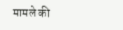मामले की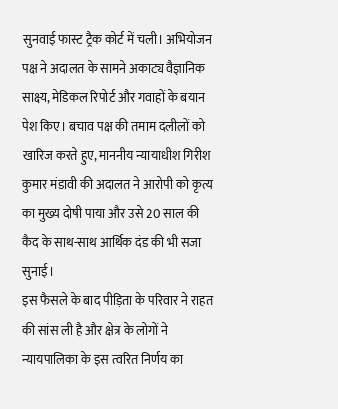सुनवाई फास्ट ट्रैक कोर्ट में चली। अभियोजन पक्ष ने अदालत के सामने अकाट्य वैज्ञानिक साक्ष्य, मेडिकल रिपोर्ट और गवाहों के बयान पेश किए। बचाव पक्ष की तमाम दलीलों को खारिज करते हुए, माननीय न्यायाधीश गिरीश कुमार मंडावी की अदालत ने आरोपी को कृत्य का मुख्य दोषी पाया और उसे 20 साल की कैद के साथ-साथ आर्थिक दंड की भी सजा सुनाई।
इस फैसले के बाद पीड़िता के परिवार ने राहत की सांस ली है और क्षेत्र के लोगों ने न्यायपालिका के इस त्वरित निर्णय का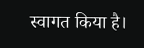स्वागत किया है।